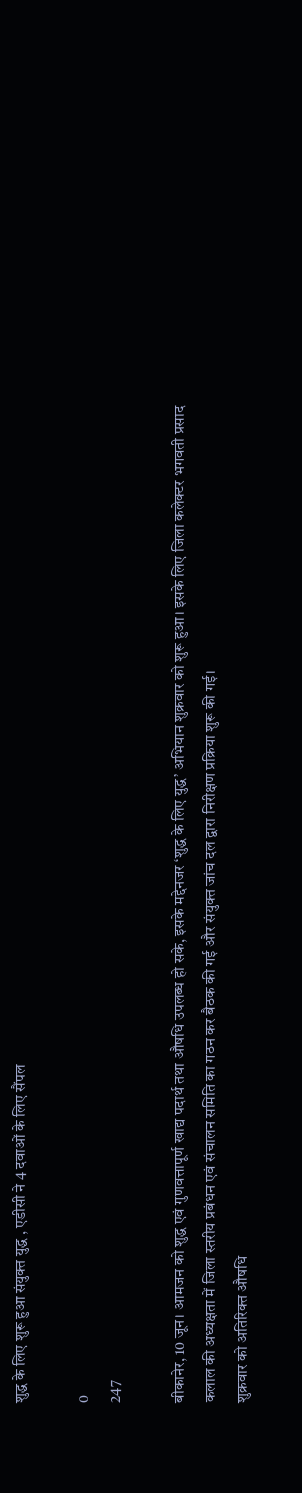शुद्ध के लिए शुरू हुआ संयुक्त युद्ध , एडीसी ने 4 दवाओं के लिए सैंपल

0
247

बीकानेर, 10 जून। आमजन को शुद्ध एवं गुणवत्तापूर्ण खाद्य पदार्थ तथा औषधि उपलब्ध हो सके, इसके मद्देनजर ‘शुद्ध के लिए युद्ध’ अभियान शुक्रवार को शुरू हुआ। इसके लिए जिला कलेक्टर भगवती प्रसाद कलाल की अध्यक्षता में जिला स्तरीय प्रबंधन एवं संचालन समिति का गठन कर बैठक की गई और संयुक्त जांच दल द्वारा निरीक्षण प्रक्रिया शुरू की गई।
शुक्रवार को अतिरिक्त औषधि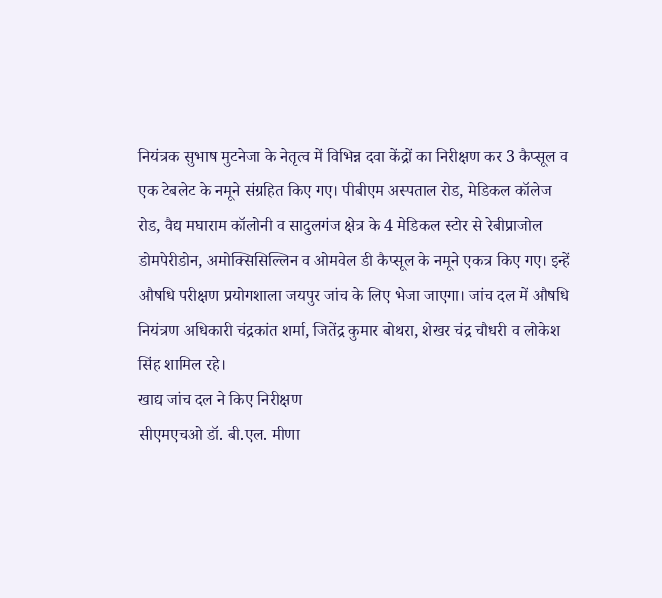नियंत्रक सुभाष मुटनेजा के नेतृत्व में विभिन्न दवा केंद्रों का निरीक्षण कर 3 कैप्सूल व एक टेबलेट के नमूने संग्रहित किए गए। पीबीएम अस्पताल रोड, मेडिकल कॉलेज रोड, वैद्य मघाराम कॉलोनी व सादुलगंज क्षेत्र के 4 मेडिकल स्टोर से रेबीप्राजोल डोमपेरीडोन, अमोक्सिसिल्लिन व ओमवेल डी कैप्सूल के नमूने एकत्र किए गए। इन्हें औषधि परीक्षण प्रयोगशाला जयपुर जांच के लिए भेजा जाएगा। जांच दल में औषधि नियंत्रण अधिकारी चंद्रकांत शर्मा, जितेंद्र कुमार बोथरा, शेखर चंद्र चौधरी व लोकेश सिंह शामिल रहे।
खाद्य जांच दल ने किए निरीक्षण
सीएमएचओ डॉ. बी.एल. मीणा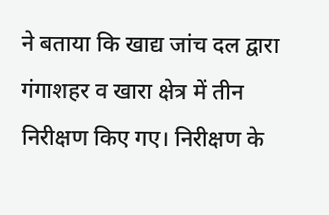ने बताया कि खाद्य जांच दल द्वारा गंगाशहर व खारा क्षेत्र में तीन निरीक्षण किए गए। निरीक्षण के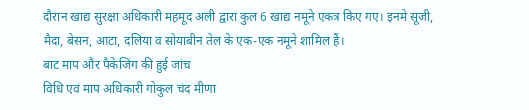दौरान खाद्य सुरक्षा अधिकारी महमूद अली द्वारा कुल 6 खाद्य नमूने एकत्र किए गए। इनमे सूजी, मैदा, बेसन, आटा, दलिया व सोयाबीन तेल के एक-एक नमूने शामिल हैं।
बाट माप और पैकेजिंग की हुई जांच
विधि एवं माप अधिकारी गोकुल चंद मीणा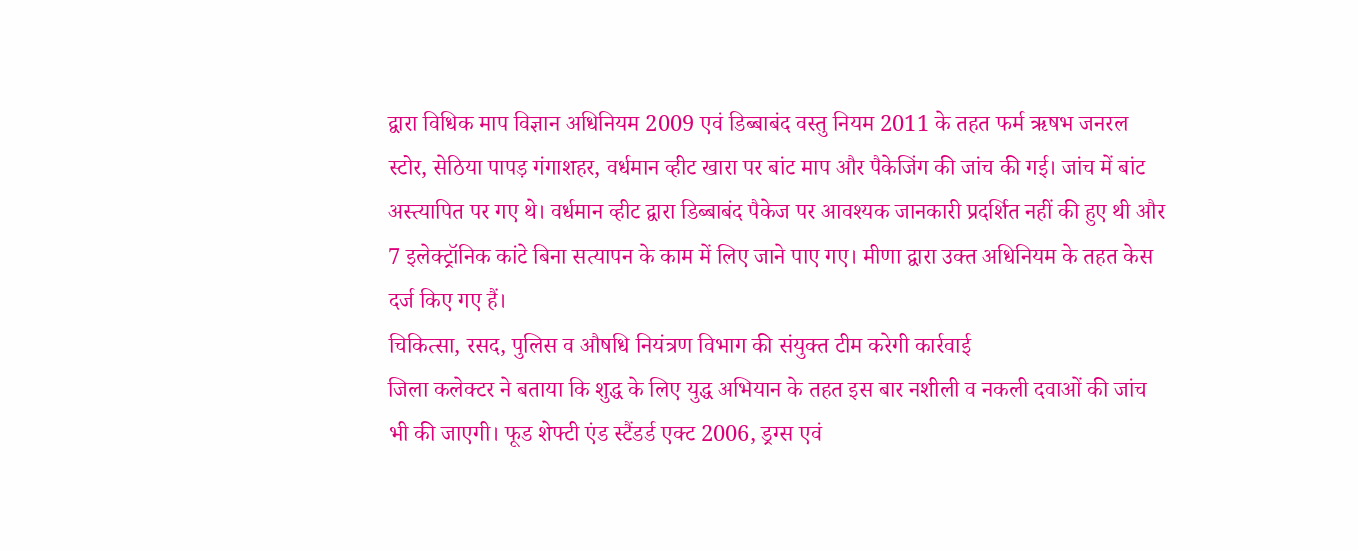द्वारा विधिक माप विज्ञान अधिनियम 2009 एवं डिब्बाबंद वस्तु नियम 2011 के तहत फर्म ऋषभ जनरल स्टोर, सेठिया पापड़ गंगाशहर, वर्धमान व्हीट खारा पर बांट माप और पैकेजिंग की जांच की गई। जांच में बांट अस्त्यापित पर गए थे। वर्धमान व्हीट द्वारा डिब्बाबंद पैकेज पर आवश्यक जानकारी प्रदर्शित नहीं की हुए थी और 7 इलेक्ट्रॉनिक कांटे बिना सत्यापन के काम में लिए जाने पाए गए। मीणा द्वारा उक्त अधिनियम के तहत केस दर्ज किए गए हैं।
चिकित्सा, रसद, पुलिस व औषधि नियंत्रण विभाग की संयुक्त टीम करेगी कार्रवाई
जिला कलेक्टर ने बताया कि शुद्ध के लिए युद्ध अभियान के तहत इस बार नशीली व नकली दवाओं की जांच भी की जाएगी। फूड शेफ्टी एंड स्टैंडर्ड एक्ट 2006, ड्रग्स एवं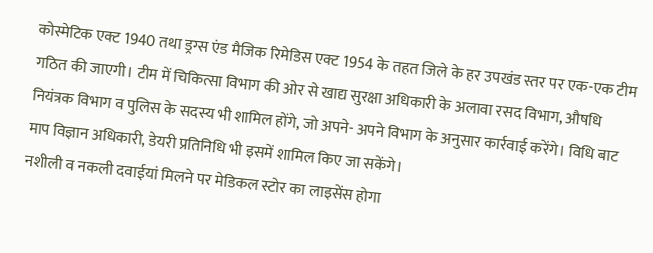कोस्मेटिक एक्ट 1940 तथा ड्रग्स एंड मैजिक रिमेडिस एक्ट 1954 के तहत जिले के हर उपखंड स्तर पर एक-एक टीम गठित की जाएगी। टीम में चिकित्सा विभाग की ओर से खाद्य सुरक्षा अधिकारी के अलावा रसद विभाग, औषधि नियंत्रक विभाग व पुलिस के सदस्य भी शामिल होंगे, जो अपने- अपने विभाग के अनुसार कार्रवाई करेंगे। विधि बाट माप विज्ञान अधिकारी, डेयरी प्रतिनिधि भी इसमें शामिल किए जा सकेंगे।
नशीली व नकली दवाईयां मिलने पर मेडिकल स्टोर का लाइसेंस होगा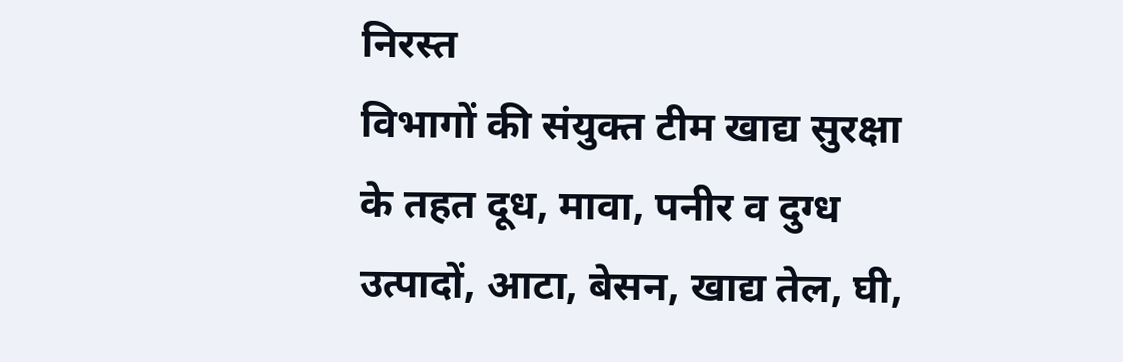निरस्त
विभागों की संयुक्त टीम खाद्य सुरक्षा के तहत दूध, मावा, पनीर व दुग्ध उत्पादों, आटा, बेसन, खाद्य तेल, घी,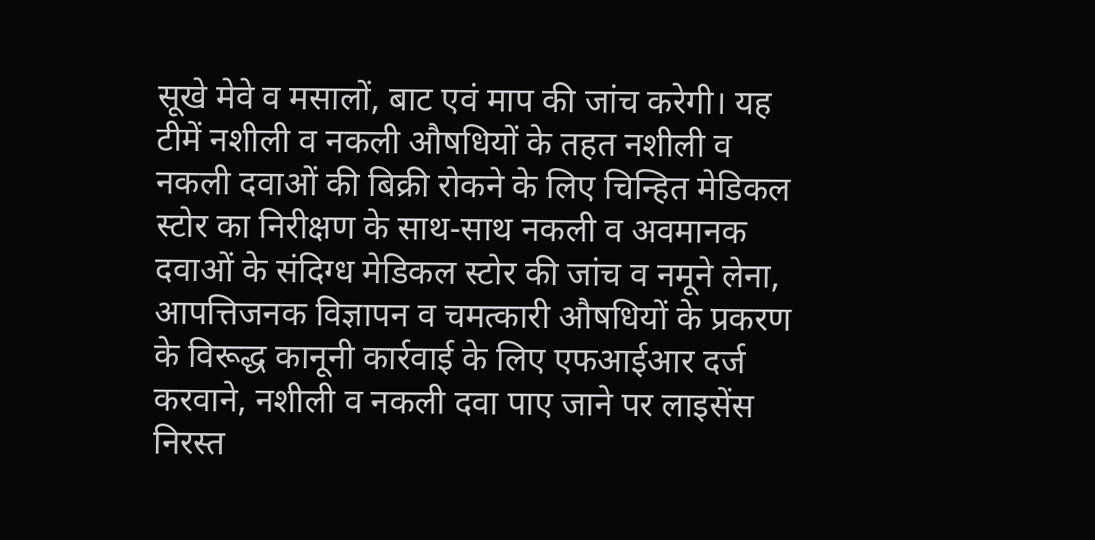सूखे मेवे व मसालों, बाट एवं माप की जांच करेगी। यह टीमें नशीली व नकली औषधियों के तहत नशीली व नकली दवाओं की बिक्री रोकने के लिए चिन्हित मेडिकल स्टोर का निरीक्षण के साथ-साथ नकली व अवमानक दवाओं के संदिग्ध मेडिकल स्टोर की जांच व नमूने लेना, आपत्तिजनक विज्ञापन व चमत्कारी औषधियों के प्रकरण के विरूद्ध कानूनी कार्रवाई के लिए एफआईआर दर्ज करवाने, नशीली व नकली दवा पाए जाने पर लाइसेंस निरस्त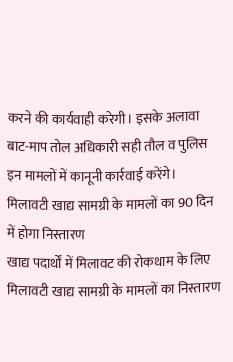करने की कार्यवाही करेगी। इसके अलावा बाट-माप तोल अधिकारी सही तौल व पुलिस इन मामलों में कानूनी कार्रवाई करेंगे।
मिलावटी खाद्य सामग्री के मामलों का 90 दिन में होगा निस्तारण
खाद्य पदार्थों में मिलावट की रोकथाम के लिए मिलावटी खाद्य सामग्री के मामलों का निस्तारण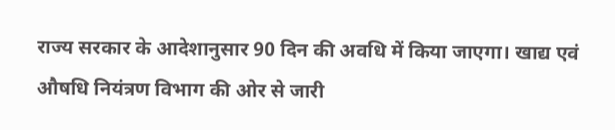राज्य सरकार के आदेशानुसार 90 दिन की अवधि में किया जाएगा। खाद्य एवं औषधि नियंत्रण विभाग की ओर से जारी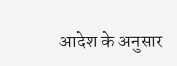आदेश के अनुसार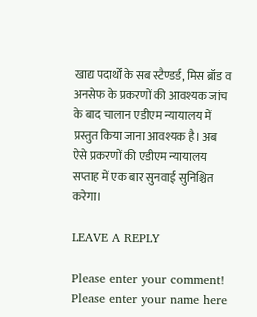खाद्य पदार्थों के सब स्टैण्डर्ड, मिस ब्रॉड व अनसेफ के प्रकरणों की आवश्यक जांच के बाद चालान एडीएम न्यायालय में प्रस्तुत किया जाना आवश्यक है। अब ऐसे प्रकरणों की एडीएम न्यायालय सप्ताह में एक बार सुनवाई सुनिश्चित करेगा।

LEAVE A REPLY

Please enter your comment!
Please enter your name here